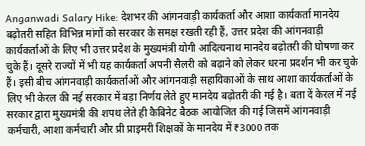Anganwadi Salary Hike: देशभर की आंगनवाड़ी कार्यकर्ता और आशा कार्यकर्ता मानदेय बढ़ोतरी सहित विभिन्न मांगों को सरकार के समक्ष रखती रही हैं, उत्तर प्रदेश की आंगनवाड़ी कार्यकर्ताओं के लिए भी उत्तर प्रदेश के मुख्यमंत्री योगी आदित्यनाथ मानदेय बढ़ोतरी की घोषणा कर चुके हैं। दूसरे राज्यों में भी यह कार्यकर्ता अपनी सैलरी को बढ़ाने को लेकर धरना प्रदर्शन भी कर चुके हैं। इसी बीच आंगनवाड़ी कार्यकर्ताओं और आंगनवाड़ी सहायिकाओं के साथ आशा कार्यकर्ताओं के लिए भी केरल की नई सरकार में बड़ा निर्णय लेते हुए मानदेय बढ़ोतरी की गई है। बता दें केरल में नई सरकार द्वारा मुख्यमंत्री की शपथ लेते ही कैबिनेट बैठक आयोजित की गई जिसमें आंगनवाड़ी कर्मचारी, आशा कर्मचारी और प्री प्राइमरी शिक्षकों के मानदेय में ₹3000 तक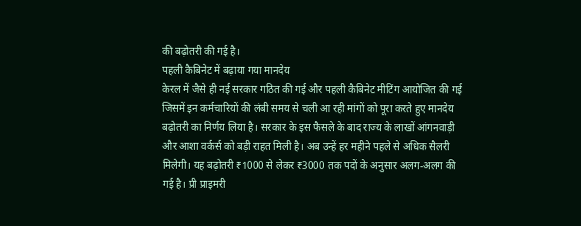की बढ़ोतरी की गई है।
पहली कैबिनेट में बढ़ाया गया मानदेय
केरल में जैसे ही नई सरकार गठित की गई और पहली कैबिनेट मीटिंग आयोजित की गई जिसमें इन कर्मचारियों की लंबी समय से चली आ रही मांगों को पूरा करते हुए मानदेय बढ़ोतरी का निर्णय लिया है। सरकार के इस फैसले के बाद राज्य के लाखों आंगनवाड़ी और आशा वर्कर्स को बड़ी राहत मिली है। अब उन्हें हर महीने पहले से अधिक सैलरी मिलेगी। यह बढ़ोतरी ₹1000 से लेकर ₹3000 तक पदों के अनुसार अलग-अलग की गई है। प्री प्राइमरी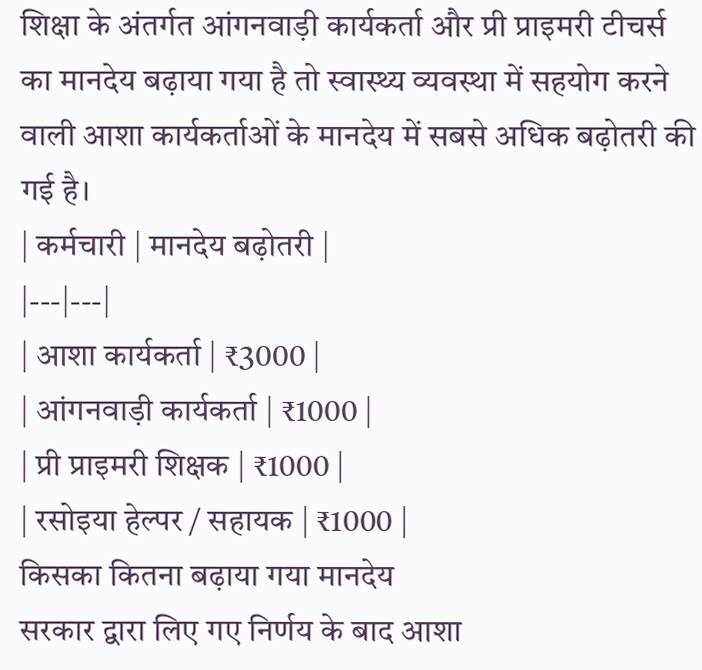शिक्षा के अंतर्गत आंगनवाड़ी कार्यकर्ता और प्री प्राइमरी टीचर्स का मानदेय बढ़ाया गया है तो स्वास्थ्य व्यवस्था में सहयोग करने वाली आशा कार्यकर्ताओं के मानदेय में सबसे अधिक बढ़ोतरी की गई है।
| कर्मचारी | मानदेय बढ़ोतरी |
|---|---|
| आशा कार्यकर्ता | ₹3000 |
| आंगनवाड़ी कार्यकर्ता | ₹1000 |
| प्री प्राइमरी शिक्षक | ₹1000 |
| रसोइया हेल्पर / सहायक | ₹1000 |
किसका कितना बढ़ाया गया मानदेय
सरकार द्वारा लिए गए निर्णय के बाद आशा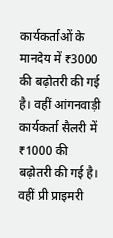कार्यकर्ताओं के मानदेय में ₹3000 की बढ़ोतरी की गई है। वहीं आंगनवाड़ी कार्यकर्ता सैलरी में ₹1000 की बढ़ोतरी की गई है। वहीं प्री प्राइमरी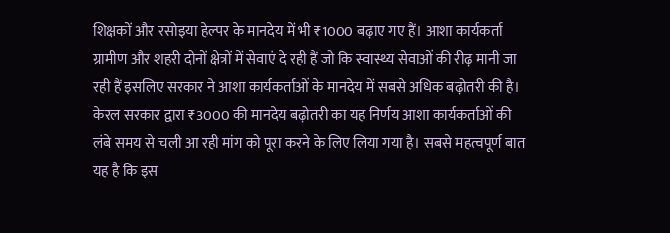शिक्षकों और रसोइया हेल्पर के मानदेय में भी ₹1000 बढ़ाए गए हैं। आशा कार्यकर्ता ग्रामीण और शहरी दोनों क्षेत्रों में सेवाएं दे रही हैं जो कि स्वास्थ्य सेवाओं की रीढ़ मानी जा रही हैं इसलिए सरकार ने आशा कार्यकर्ताओं के मानदेय में सबसे अधिक बढ़ोतरी की है। केरल सरकार द्वारा ₹3000 की मानदेय बढ़ोतरी का यह निर्णय आशा कार्यकर्ताओं की लंबे समय से चली आ रही मांग को पूरा करने के लिए लिया गया है। सबसे महत्वपूर्ण बात यह है कि इस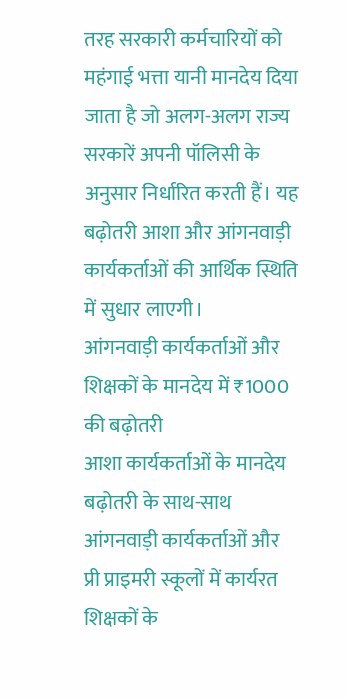तरह सरकारी कर्मचारियों को महंगाई भत्ता यानी मानदेय दिया जाता है जो अलग-अलग राज्य सरकारें अपनी पॉलिसी के अनुसार निर्धारित करती हैं। यह बढ़ोतरी आशा और आंगनवाड़ी कार्यकर्ताओं की आर्थिक स्थिति में सुधार लाएगी।
आंगनवाड़ी कार्यकर्ताओं और शिक्षकों के मानदेय में ₹1000 की बढ़ोतरी
आशा कार्यकर्ताओं के मानदेय बढ़ोतरी के साथ-साथ आंगनवाड़ी कार्यकर्ताओं और प्री प्राइमरी स्कूलों में कार्यरत शिक्षकों के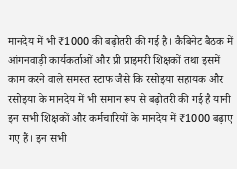मानदेय में भी ₹1000 की बढ़ोतरी की गई है। कैबिनेट बैठक में आंगनवाड़ी कार्यकर्ताओं और प्री प्राइमरी शिक्षकों तथा इसमें काम करने वाले समस्त स्टाफ जैसे कि रसोइया सहायक और रसोइया के मानदेय में भी समान रूप से बढ़ोतरी की गई है यानी इन सभी शिक्षकों और कर्मचारियों के मानदेय में ₹1000 बढ़ाए गए हैं। इन सभी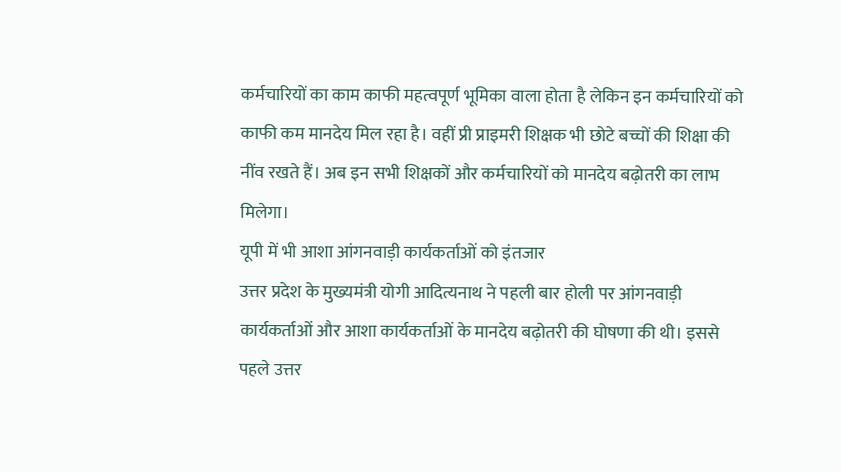कर्मचारियों का काम काफी महत्वपूर्ण भूमिका वाला होता है लेकिन इन कर्मचारियों को काफी कम मानदेय मिल रहा है। वहीं प्री प्राइमरी शिक्षक भी छोटे बच्चों की शिक्षा की नींव रखते हैं। अब इन सभी शिक्षकों और कर्मचारियों को मानदेय बढ़ोतरी का लाभ मिलेगा।
यूपी में भी आशा आंगनवाड़ी कार्यकर्ताओं को इंतजार
उत्तर प्रदेश के मुख्यमंत्री योगी आदित्यनाथ ने पहली बार होली पर आंगनवाड़ी कार्यकर्ताओं और आशा कार्यकर्ताओं के मानदेय बढ़ोतरी की घोषणा की थी। इससे पहले उत्तर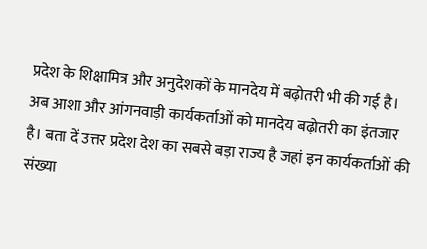प्रदेश के शिक्षामित्र और अनुदेशकों के मानदेय में बढ़ोतरी भी की गई है। अब आशा और आंगनवाड़ी कार्यकर्ताओं को मानदेय बढ़ोतरी का इंतजार है। बता दें उत्तर प्रदेश देश का सबसे बड़ा राज्य है जहां इन कार्यकर्ताओं की संख्या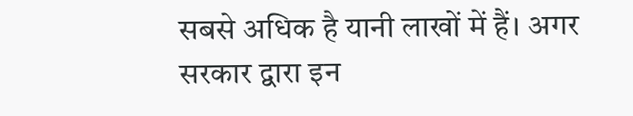सबसे अधिक है यानी लाखों में हैं। अगर सरकार द्वारा इन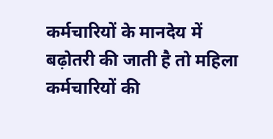कर्मचारियों के मानदेय में बढ़ोतरी की जाती है तो महिला कर्मचारियों की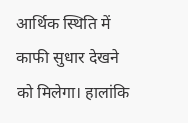आर्थिक स्थिति में काफी सुधार देखने को मिलेगा। हालांकि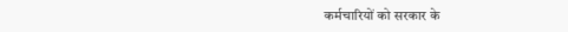कर्मचारियों को सरकार के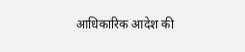आधिकारिक आदेश की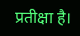प्रतीक्षा है।